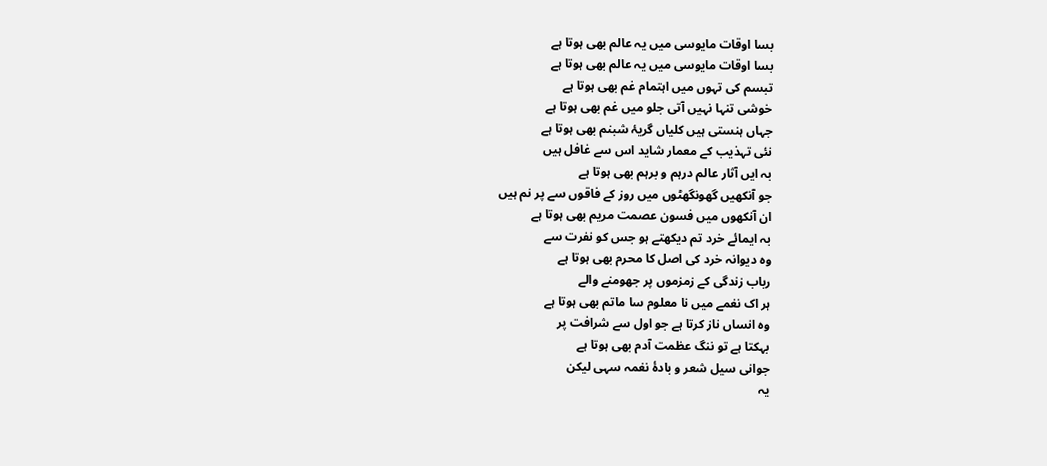بسا اوقات مایوسی میں یہ عالم بھی ہوتا ہے
بسا اوقات مایوسی میں یہ عالم بھی ہوتا ہے
تبسم کی تہوں میں اہتمام غم بھی ہوتا ہے
خوشی تنہا نہیں آتی جلو میں غم بھی ہوتا ہے
جہاں ہنستی ہیں کلیاں گریۂ شبنم بھی ہوتا ہے
نئی تہذیب کے معمار شاید اس سے غافل ہیں
بہ ایں آثار عالم درہم و برہم بھی ہوتا ہے
جو آنکھیں گھونگھٹوں میں روز کے فاقوں سے پر نم ہیں
ان آنکھوں میں فسون عصمت مریم بھی ہوتا ہے
بہ ایمائے خرد تم دیکھتے ہو جس کو نفرت سے
وہ دیوانہ خرد کی اصل کا محرم بھی ہوتا ہے
رباب زندگی کے زمزموں پر جھومنے والے
ہر اک نغمے میں نا معلوم سا ماتم بھی ہوتا ہے
وہ انساں ناز کرتا ہے جو اول سے شرافت پر
بہکتا ہے تو ننگ عظمت آدم بھی ہوتا ہے
جوانی سیل شعر و بادۂ نغمہ سہی لیکن
یہ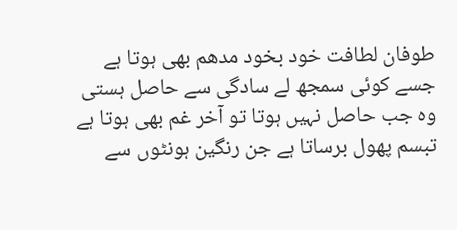طوفان لطافت خود بخود مدھم بھی ہوتا ہے
جسے کوئی سمجھ لے سادگی سے حاصل ہستی
وہ جب حاصل نہیں ہوتا تو آخر غم بھی ہوتا ہے
تبسم پھول برساتا ہے جن رنگین ہونٹوں سے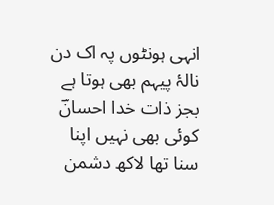انہی ہونٹوں پہ اک دن نالۂ پیہم بھی ہوتا ہے
بجز ذات خدا احسانؔ کوئی بھی نہیں اپنا
سنا تھا لاکھ دشمن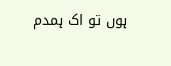ہوں تو اک ہمدم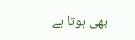بھی ہوتا ہے